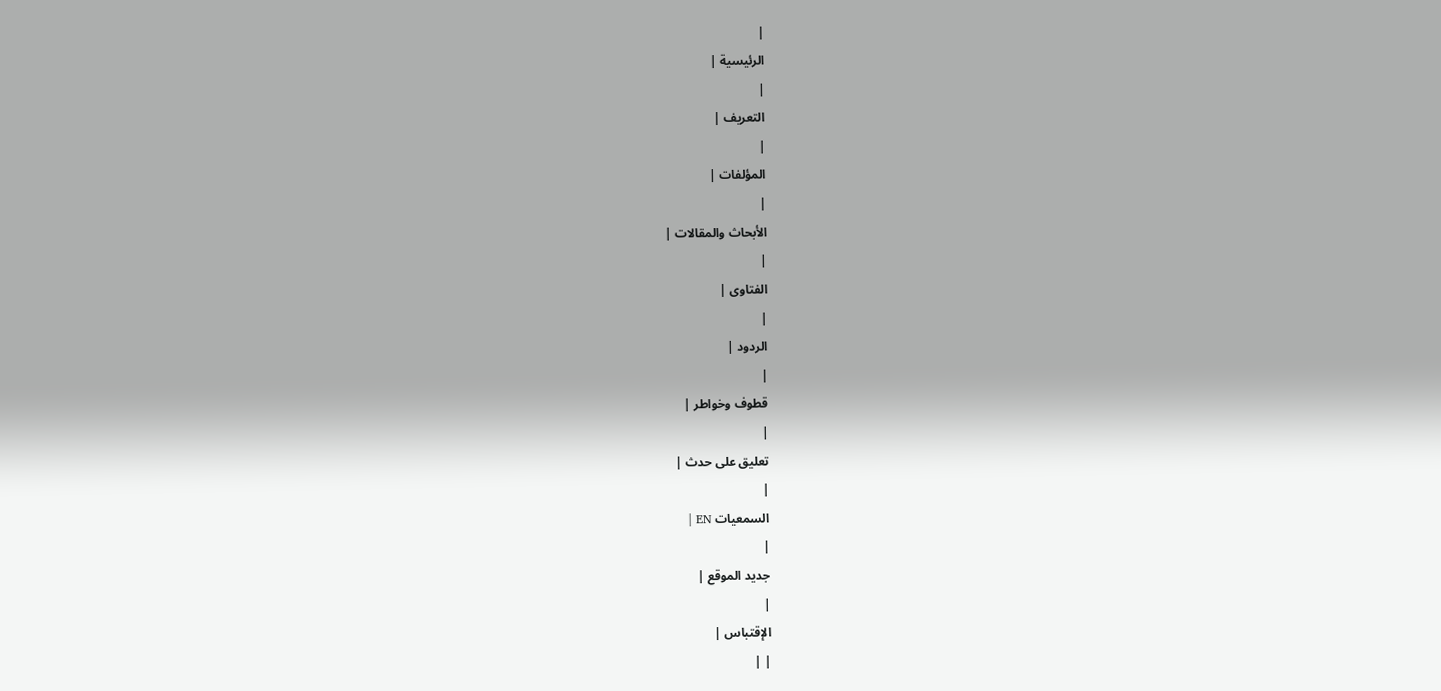|
الرئيسية |
|
التعريف |
|
المؤلفات |
|
الأبحاث والمقالات |
|
الفتاوى |
|
الردود |
|
قطوف وخواطر |
|
تعليق على حدث |
|
السمعيات EN |
|
جديد الموقع |
|
الإقتباس |
| |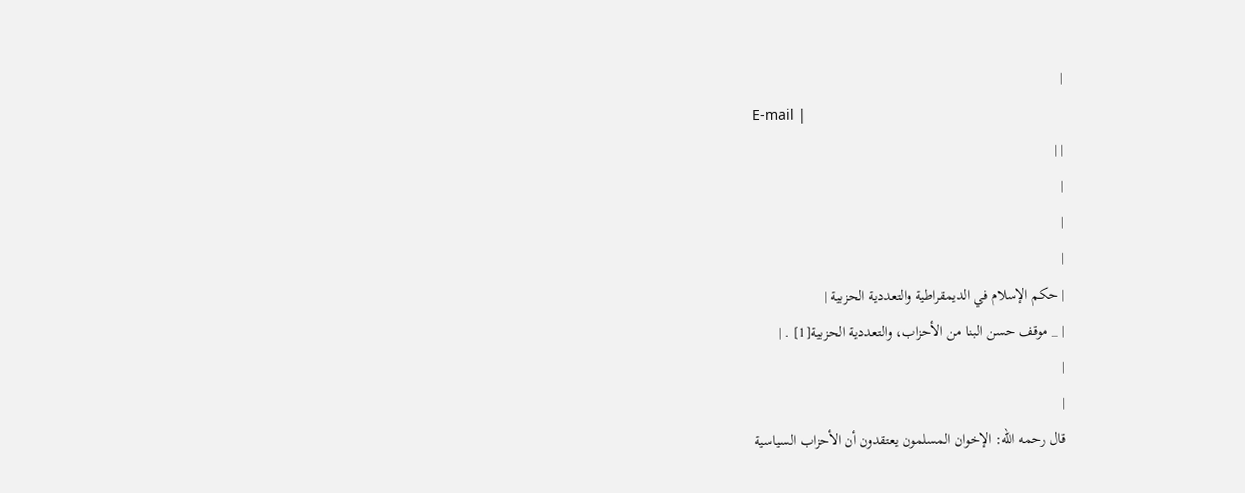|
E-mail |
| |
|
|
|
| حكم الإسلام في الديمقراطية والتعددية الحزبية |
| _ موقف حسن البنا من الأحزاب، والتعددية الحزبية[1] . |
|
|
قال رحمه الله: الإخوان المسلمون يعتقدون أن الأحزاب السياسية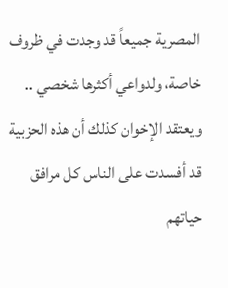المصرية جميعاً قد وجدت في ظروف خاصة، ولدواعي أكثرها شخصي ..
ويعتقد الإخوان كذلك أن هذه الحزبية قد أفسدت على الناس كل مرافق
حياتهم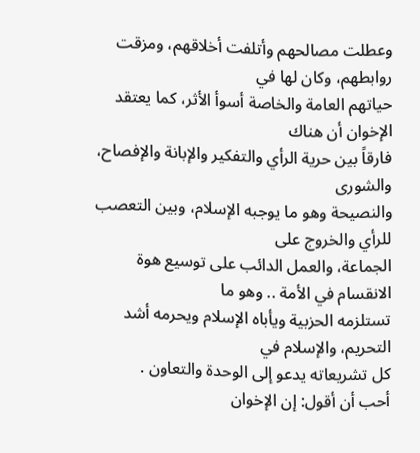وعطلت مصالحهم وأتلفت أخلاقهم، ومزقت روابطهم، وكان لها في
حياتهم العامة والخاصة أسوأ الأثر، كما يعتقد الإخوان أن هناك
فارقاً بين حرية الرأي والتفكير والإبانة والإفصاح، والشورى
والنصيحة وهو ما يوجبه الإسلام، وبين التعصب للرأي والخروج على
الجماعة، والعمل الدائب على توسيع هوة الانقسام في الأمة .. وهو ما
تستلزمه الحزبية ويأباه الإسلام ويحرمه أشد التحريم، والإسلام في
كل تشريعاته يدعو إلى الوحدة والتعاون .
أحب أن أقول: إن الإخوان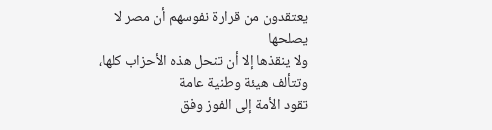يعتقدون من قرارة نفوسهم أن مصر لا يصلحها
ولا ينقذها إلا أن تنحل هذه الأحزاب كلها، وتتألف هيئة وطنية عامة
تقود الأمة إلى الفوز وفق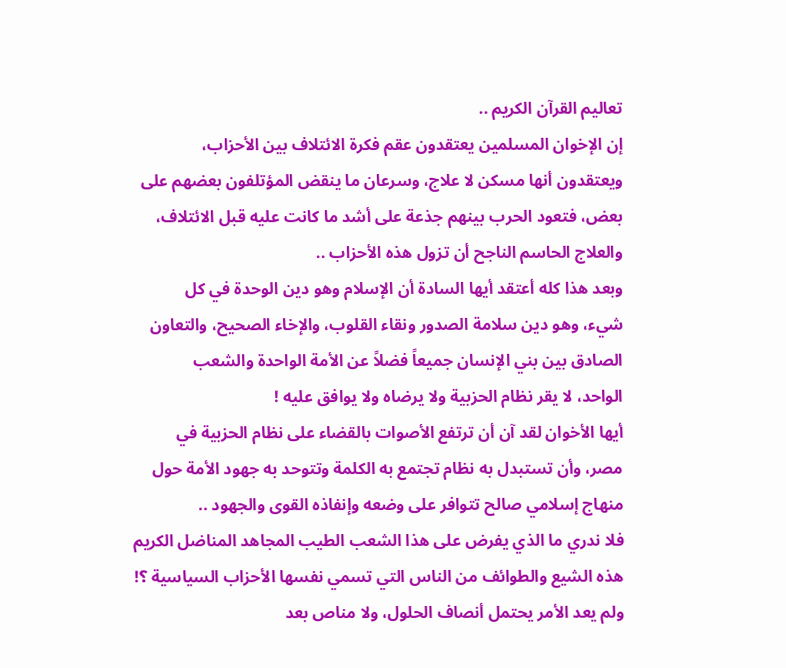تعاليم القرآن الكريم ..
إن الإخوان المسلمين يعتقدون عقم فكرة الائتلاف بين الأحزاب،
ويعتقدون أنها مسكن لا علاج، وسرعان ما ينقض المؤتلفون بعضهم على
بعض، فتعود الحرب بينهم جذعة على أشد ما كانت عليه قبل الائتلاف،
والعلاج الحاسم الناجح أن تزول هذه الأحزاب ..
وبعد هذا كله أعتقد أيها السادة أن الإسلام وهو دين الوحدة في كل
شيء، وهو دين سلامة الصدور ونقاء القلوب، والإخاء الصحيح، والتعاون
الصادق بين بني الإنسان جميعاً فضلاً عن الأمة الواحدة والشعب
الواحد، لا يقر نظام الحزبية ولا يرضاه ولا يوافق عليه !
أيها الأخوان لقد آن أن ترتفع الأصوات بالقضاء على نظام الحزبية في
مصر، وأن تستبدل به نظام تجتمع به الكلمة وتتوحد به جهود الأمة حول
منهاج إسلامي صالح تتوافر على وضعه وإنفاذه القوى والجهود ..
فلا ندري ما الذي يفرض على هذا الشعب الطيب المجاهد المناضل الكريم
هذه الشيع والطوائف من الناس التي تسمي نفسها الأحزاب السياسية ؟!
ولم يعد الأمر يحتمل أنصاف الحلول، ولا مناص بعد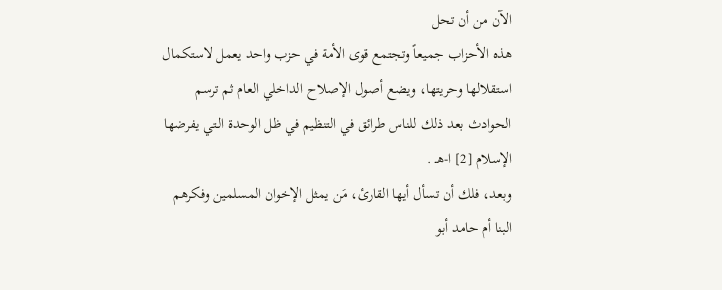الآن من أن تحل
هذه الأحزاب جميعاً وتجتمع قوى الأمة في حزب واحد يعمل لاستكمال
استقلالها وحريتها، ويضع أصول الإصلاح الداخلي العام ثم ترسم
الحوادث بعد ذلك للناس طرائق في التنظيم في ظل الوحدة الـتي يفرضها
الإسلام [2] ا-هـ .
وبعد، فلك أن تسأل أيها القارئ، مَن يمثل الإخوان المسلمين وفكرهم
البنا أم حامد أبو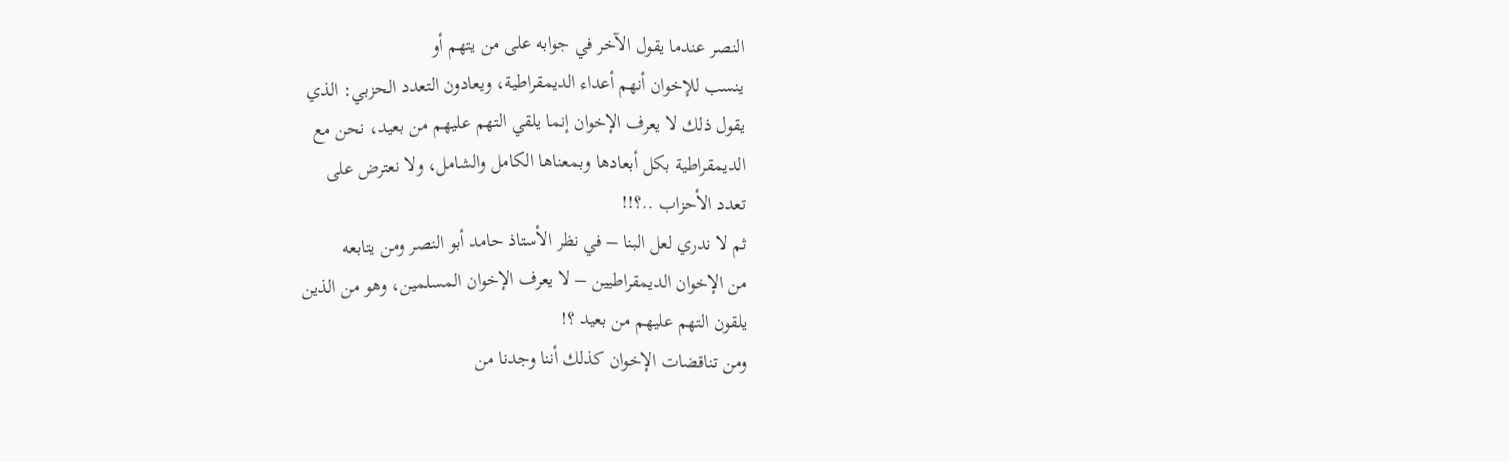النصر عندما يقول الآخر في جوابه على من يتهم أو
ينسب للإخوان أنهم أعداء الديمقراطية، ويعادون التعدد الحزبي: الذي
يقول ذلك لا يعرف الإخوان إنما يلقي التهم عليهم من بعيد، نحن مع
الديمقراطية بكل أبعادها وبمعناها الكامل والشامل، ولا نعترض على
تعدد الأحزاب ..؟!!
ثم لا ندري لعل البنا – في نظر الأستاذ حامد أبو النصر ومن يتابعه
من الإخوان الديمقراطيين – لا يعرف الإخوان المسلمين، وهو من الذين
يلقون التهم عليهم من بعيد ؟!
ومن تناقضات الإخوان كذلك أننا وجدنا من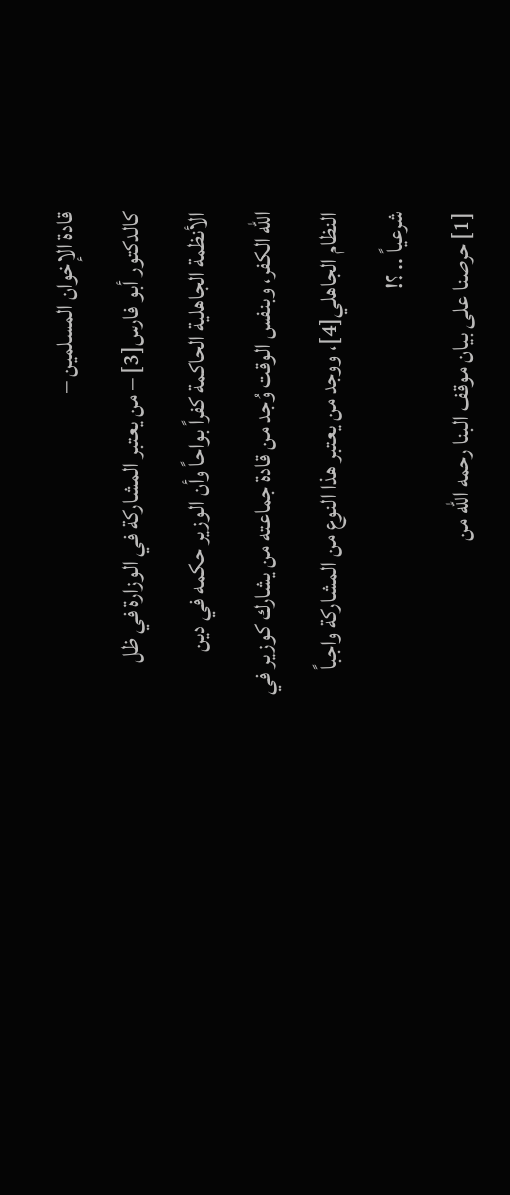قادة الإخوان المسلمين –
كالدكتور أبو فارس[3] – من يعتبر المشاركة في الوزارة في ظل
الأنظمة الجاهلية الحاكمة كفراً بواحاً وأن الوزير حكمه في دين
الله الكفر، وبنفس الوقت وُجد من قادة جماعته من يشارك كوزير في
النظام الجاهلي[4]، ووجد من يعتبر هذا النوع من المشاركة واجباً
شرعياً .. ؟!
[1] حرصنا على بيان موقف البنا رحمه الله من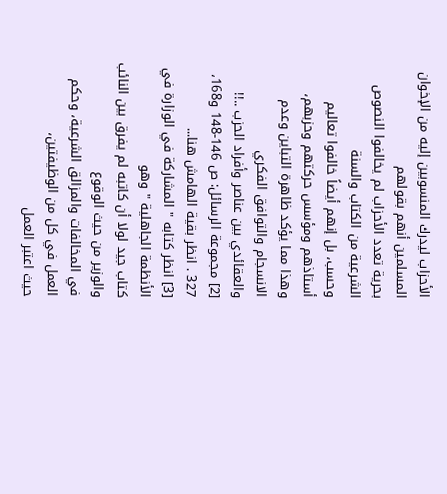الأحزاب ليدرك المنسوبين إليه من الإخوان المسلمين أنهم بقولهم
بحرية تعدد الأحزاب لم يخالفوا النصوص الشرعية من الكتاب والسنة
وحسب، بل إنهم أيضاً خالفوا تعاليم أستاذهم ومؤسس حركتهم وحزبهم،
وهذا مما يؤكد ظاهرة التباين وعدم الانسجام والتوافق الفكري
والعقائدي بين عناصر وأفراد الحزب ..!!
[2] مجموعة الرسائل: ص 146-148 و168، 327 . انظر بقية الهامش هنا...
[3] انظر كتابه " المشاركة في الوزارة في الأنظمة الجاهلية " وهو
كتاب جيد لولا أن كاتبه لم يفرق بين النائب والوزير من حيث الوقوع
في المخالفات والمزالق الشرعية، وحكم العمل في كل من الوظيفتين،
حيث اعتبر العمل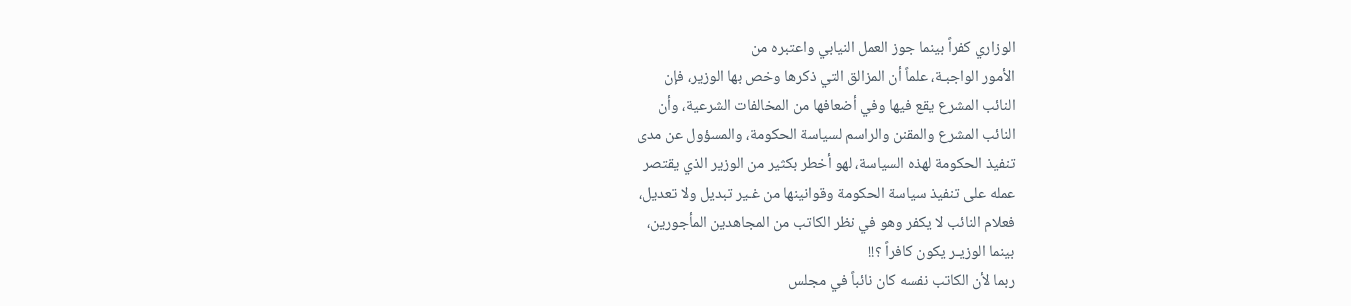الوزاري كفراً بينما جوز العمل النيابي واعتبره من
الأمور الواجبـة، علماً أن المزالق التي ذكرها وخص بها الوزير، فإن
النائب المشرع يقع فيها وفي أضعافها من المخالفات الشرعية، وأن
النائب المشرع والمقنن والراسم لسياسة الحكومة، والمسؤول عن مدى
تنفيذ الحكومة لهذه السياسة، لهو أخطر بكثير من الوزير الذي يقتصر
عمله على تنفيذ سياسة الحكومة وقوانينها من غـير تبديل ولا تعديل،
فعلام النائب لا يكفر وهو في نظر الكاتب من المجاهدين المأجورين،
بينما الوزيـر يكون كافراً ؟!!
ربما لأن الكاتب نفسه كان نائباً في مجلس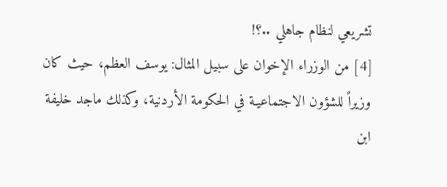تشريعي لنظام جاهلي ..؟!
[4] من الوزراء الإخوان على سبيل المثال: يوسف العظم، حيث كان
وزيراً للشؤون الاجتماعيـة في الحكومة الأردنية، وكذلك ماجد خليفة
ابن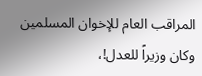المراقب العام للإخوان المسلمين وكان وزيراً للعدل!،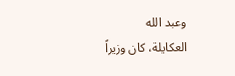وعبد الله
العكايلة، كان وزيراً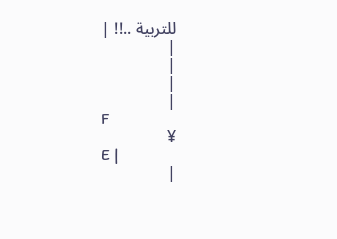للتربية ..!! |
|
|
|
|
F
¥
E |
|